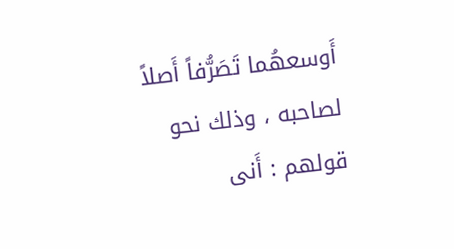أَوسعهُما تَصَرُّفاً أَصلاً لصاحبه ، وذلك نحو قولهم : أَنى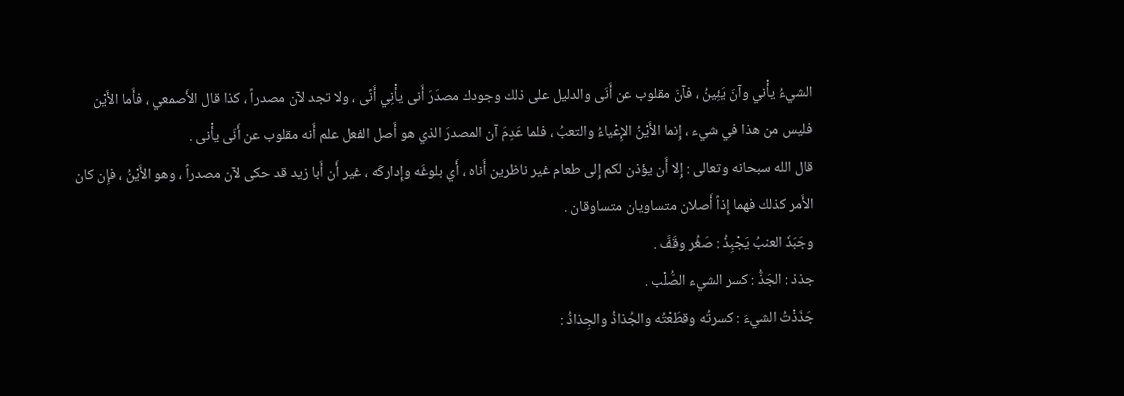الشيءُ يأْني وآنَ يَئِينُ ، فآنَ مقلوب عن أَنَى والدليل على ذلك وجودك مصدَرَ أَنى يأْنِي أَنًى ، ولا تجد لآن مصدراً ، كذا قال الأَصمعي ، فأَما الأَيْن فليس من هذا في شيء ، إِنما الأَيْنُ الإِعْياءُ والتعبُ ، فلما عَدِمَ آن المصدرَ الذي هو أَصل الفعل علم أَنه مقلوب عن أَنَى يأْنى .
قال الله سبحانه وتعالى : إِلا أَن يؤذن لكم إِلى طعام غير ناظرين أَناه ، أَي بلوغَه وإِداركَه ، غير أَن أَبا زيد قد حكى لآن مصدراً ، وهو الأَيْنُ ، فإِن كان الأَمر كذلك فهما إِذاً أَصلان متساويان متساوقان .
وجَبَذَ العنبُ يَجْبِذُ : صَغُر وقَفَّ .
جذذ : الجَذُّ : كسر الشيء الصُّلْب .
جَذَذْتُ الشيءَ : كسرتُه وقطَعْتُه والجُذاذُ والجِذاذُ :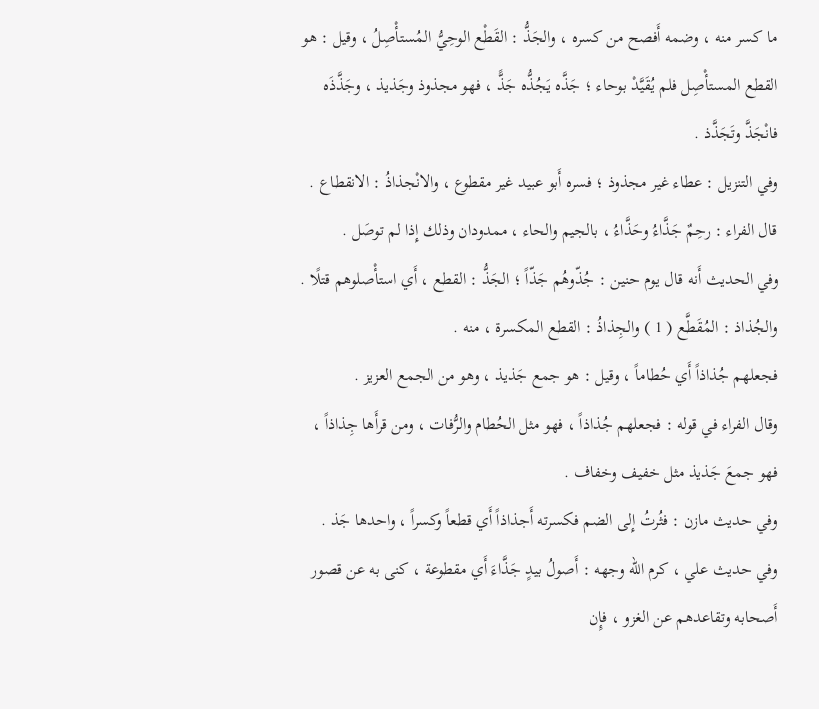ما كسر منه ، وضمه أَفصح من كسره ، والجَذُّ : القَطْع الوحِيُّ المُستأْصِلُ ، وقيل : هو القطع المستأْصِل فلم يُقَيَّدْ بوحاء ؛ جَذَّه يَجُذُّه جَذًّ ، فهو مجذوذ وجَذيذ ، وجَذَّذَه فانْجَذَّ وتَجَذَّذ .
وفي التنزيل : عطاء غير مجذوذ ؛ فسره أَبو عبيد غير مقطوع ، والانْجذاذُ : الانقطاع .
قال الفراء : رحِمٌ جَذَّاءُ وحَذَّاءُ ، بالجيم والحاء ، ممدودان وذلك إِذا لم توصَل .
وفي الحديث أَنه قال يوم حنين : جُذّوهُم جَذّاً ؛ الجَذُّ : القطع ، أَي استأْصلوهم قتلًا .
والجُذاذ : المُقَطَّع ( 1 ) والجِذاذُ : القطع المكسرة ، منه .
فجعلهم جُذاذاً أَي حُطاماً ، وقيل : هو جمع جَذيذ ، وهو من الجمع العزيز .
وقال الفراء في قوله : فجعلهم جُذاذاً ، فهو مثل الحُطام والرُّفات ، ومن قرأَها جِذاذاً ، فهو جمعَ جَذيذ مثل خفيف وخفاف .
وفي حديث مازن : فثُرتُ إِلى الضم فكسرته أَجذاذاً أَي قطعاً وكسراً ، واحدها جَذ .
وفي حديث علي ، كرم الله وجهه : أَصولُ بيدٍ جَذَّاءَ أَي مقطوعة ، كنى به عن قصور أَصحابه وتقاعدهم عن الغزو ، فإِن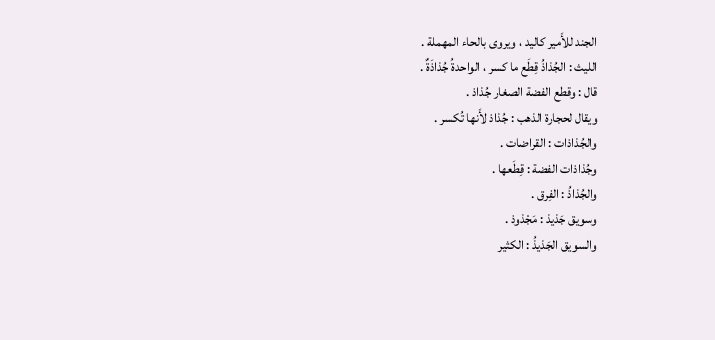الجند للأَمير كاليد ، ويروى بالحاء المهملة .
الليث : الجُذاذُ قِطَع ما كسر ، الواحدةُ جُذاذَةٌ .
قال : وقطع الفضة الصغار جُذاذ .
ويقال لحجارة الذهب : جُذاذ لأَنها تُكسر .
والجُذاذات : القراضات .
وجُذاذات الفضة : قِطَعها .
والجُذاذُ : الفِرق .
وسويق جَذيذ : مَجْذوذ .
والسويق الجَذيذُ : الكثير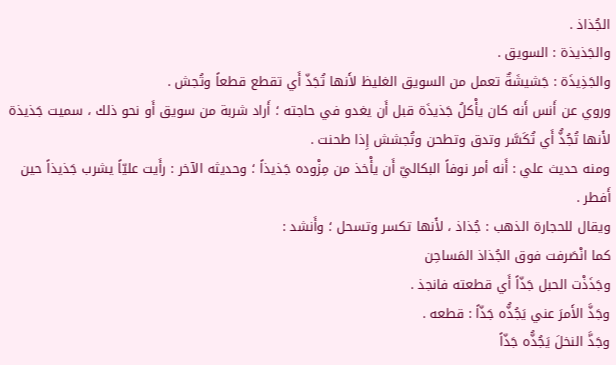الجُذاذ .
والجَذيذة : السويق .
والجَذِيذَة : جَشيشَةٌ تعمل من السويق الغليظ لأَنها تُجَذّ أَي تقطع قطعاً وتُجش .
وروي عن أَنس أَنه كان يأْكلُ جَذيذَة قبل أَن يغدو في حاجته ؛ أَراد شربة من سويق أَو نحو ذلك ، سميت جَذيذة لأَنها تُجُذُّ أَي تُكَسَّر وتدق وتطحن وتُجشش إِذا طحنت .
ومنه حديث علي : أَنه أمر نوفاً البكاليّ أَن يأْخذ من مِزْوده جَذيذاً ؛ وحديثه الآخر : رأَيت عليّاً يشرب جَذيذاً حين أَفطر .
ويقال للحجارة الذهب : جُذاذ ، لأَنها تكسر وتسحل ؛ وأَنشد :
كما انْصَرفت فوق الجُذاذ المَساحِن
وجَذَذْت الحبل جَذّاً أَي قطعته فانجذ .
وجَذَّ الأَمرَ عني يَجُذُّه جَذّاً : قطعه .
وجَذَّ النخلَ يَجُذُّه جَذّاً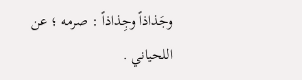وجَذاذاً وجِذاذاً : صرمه ؛ عن اللحياني .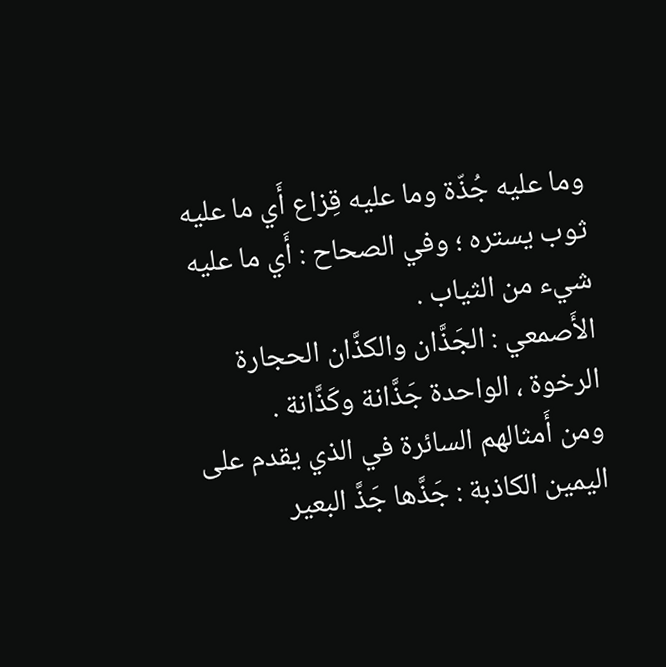وما عليه جُذّة وما عليه قِزاع أَي ما عليه ثوب يستره ؛ وفي الصحاح : أَي ما عليه شيء من الثياب .
الأَصمعي : الجَذَّان والكذَّان الحجارة الرخوة ، الواحدة جَذَّانة وكَذَّانة .
ومن أَمثالهم السائرة في الذي يقدم على اليمين الكاذبة : جَذَّها جَذَّ البعير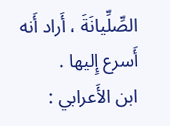الصِّلِّيانَةَ ، أَراد أَنه أَسرع إِليها .
ابن الأَعرابي :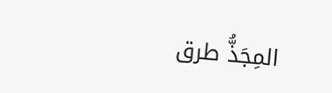المِجَذُّ طرق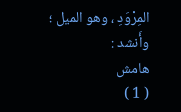المِرْوَدِ ، وهو الميل ؛ وأَنشد :
هامش
( 1 )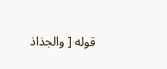قوله [ والجذاذ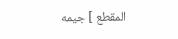المقطع ] جيمه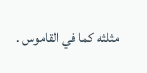مثلثه كما في القاموس .